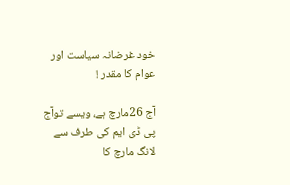خود غرضانہ سیاست اور عوام کا مقدر !

آج 26مارچ ہے، ویسے توآج پی ڈی ایم کی طرف سے لانگ مارچ کا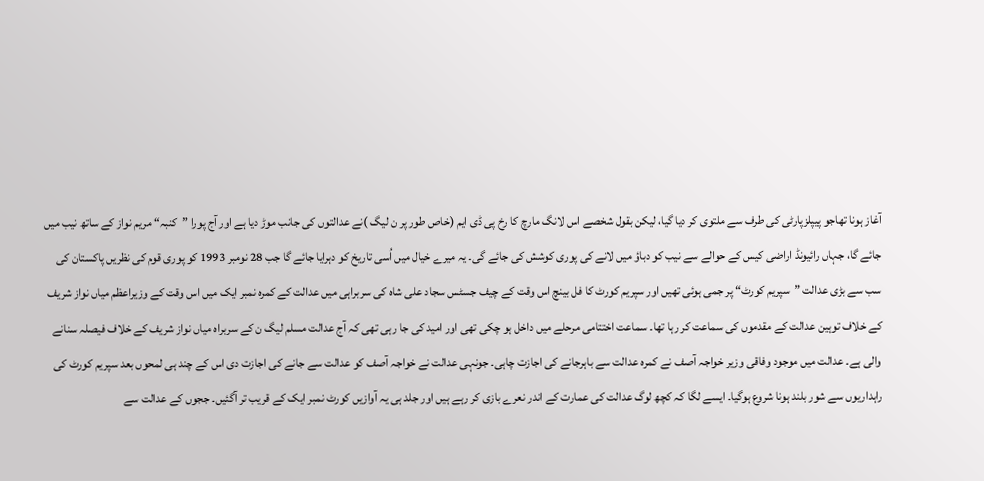آغاز ہونا تھاجو پیپلزپارٹی کی طرف سے ملتوی کر دیا گیا، لیکن بقول شخصے اس لانگ مارچ کا رخ پی ڈی ایم (خاص طور پر ن لیگ )نے عدالتوں کی جانب موڑ دیا ہے اور آج پورا ”کنبہ“ مریم نواز کے ساتھ نیب میں جائے گا، جہاں رائیونڈ اراضی کیس کے حوالے سے نیب کو دباؤ میں لانے کی پوری کوشش کی جائے گی۔ یہ میرے خیال میں اُسی تاریخ کو دہرایا جائے گا جب 28 نومبر 1993 کو پوری قوم کی نظریں پاکستان کی سب سے بڑی عدالت ”سپریم کورٹ“ پر جمی ہوئی تھیں اور سپریم کورٹ کا فل بینچ اس وقت کے چیف جسٹس سجاد علی شاہ کی سربراہی میں عدالت کے کمرہ نمبر ایک میں اس وقت کے وزیراعظم میاں نواز شریف کے خلاف توہین عدالت کے مقدموں کی سماعت کر رہا تھا۔ سماعت اختتامی مرحلے میں داخل ہو چکی تھی اور امید کی جا رہی تھی کہ آج عدالت مسلم لیگ ن کے سربراہ میاں نواز شریف کے خلاف فیصلہ سنانے والی ہے۔ عدالت میں موجود وفاقی وزیر خواجہ آصف نے کمرہ عدالت سے باہرجانے کی اجازت چاہی۔ جونہی عدالت نے خواجہ آصف کو عدالت سے جانے کی اجازت دی اس کے چند ہی لمحوں بعد سپریم کورٹ کی راہداریوں سے شور بلند ہونا شروع ہوگیا۔ ایسے لگا کہ کچھ لوگ عدالت کی عمارت کے اندر نعرے بازی کر رہے ہیں اور جلد ہی یہ آوازیں کورٹ نمبر ایک کے قریب تر آگئیں۔ ججوں کے عدالت سے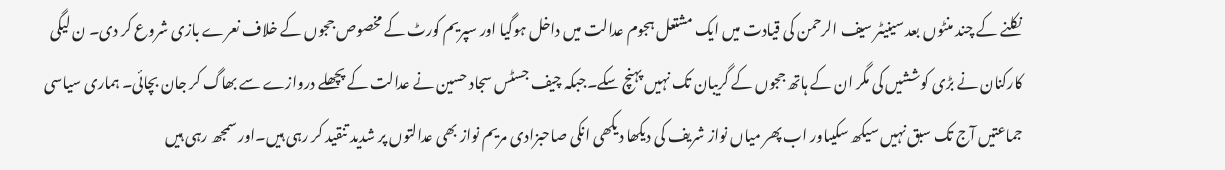نکلنے کے چند منٹوں بعد سینیٹر سیف الرحمن کی قیادت میں ایک مشتعل ہجوم عدالت میں داخل ہوگیا اور سپریم کورٹ کے مخصوص ججوں کے خلاف نعرے بازی شروع کر دی۔ ن لیگی کارکنان نے بڑی کوششیں کی مگر ان کے ہاتھ ججوں کے گریبان تک نہیں پہنچ سکے۔جبکہ چیف جسٹس سجاد حسین نے عدالت کے پچھلے دروازے سے بھاگ کر جان بچائی۔ ہماری سیاسی جماعتیں آج تک سبق نہیں سیکھ سکیںاور اب پھر میاں نواز شریف کی دیکھا دیکھی انکی صاحبزادی مریم نواز بھی عدالتوں پر شدید تنقید کر رہی ہیں۔اور سمجھ رہی ہیں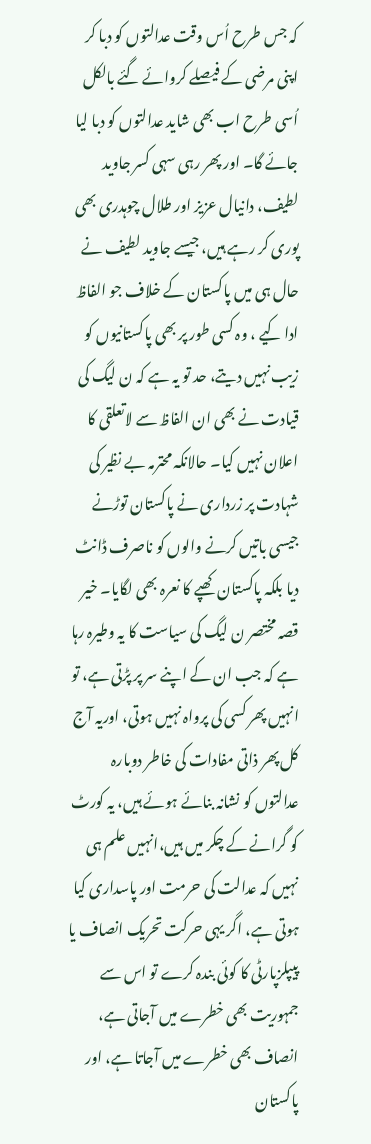کہ جس طرح اُس وقت عدالتوں کو دبا کر اپنی مرضی کے فیصلے کروائے گئے بالکل اُسی طرح اب بھی شاید عدالتوں کو دبا لیا جائے گا۔ اور پھر رہی سہی کسر جاوید لطیف، دانیال عزیز اور طلال چوہدری بھی پوری کر رہے ہیں، جیسے جاوید لطیف نے حال ہی میں پاکستان کے خلاف جو الفاظ ادا کیے ، وہ کسی طور پر بھی پاکستانیوں کو زیب نہیں دیتے، حد تو یہ ہے کہ ن لیگ کی قیادت نے بھی ان الفاظ سے لاتعلقی کا اعلان نہیں کیا۔ حالانکہ محترمہ بے نظیر کی شہادت پر زرداری نے پاکستان توڑنے جیسی باتیں کرنے والوں کو ناصرف ڈانٹ دیا بلکہ پاکستان کھپے کا نعرہ بھی لگایا۔ خیر قصہ مختصر ن لیگ کی سیاست کا یہ وطیرہ رہا ہے کہ جب ان کے اپنے سر پر پڑتی ہے، تو انہیں پھر کسی کی پرواہ نہیں ہوتی، اوریہ آج کل پھر ذاتی مفادات کی خاطر دوبارہ عدالتوں کو نشانہ بنائے ہوئے ہیں، یہ کورٹ کو گرانے کے چکر میں ہیں،انہیں علم ہی نہیں کہ عدالت کی حرمت اور پاسداری کیا ہوتی ہے، اگر یہی حرکت تحریک انصاف یا پیپلزپارٹی کا کوئی بندہ کرے تو اس سے جمہوریت بھی خطرے میں آجاتی ہے، انصاف بھی خطرے میں آجاتا ہے، اور پاکستان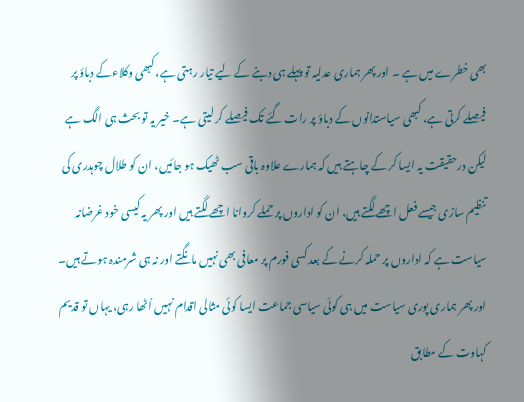بھی خطرے میں ہے ۔ اور پھر ہماری عدلیہ تو پہلے ہی دبنے کے لیے تیار رہتی ہے، کبھی وکلاءکے دباؤ پر فیصلے کرتی ہے، کبھی سیاستدانوں کے دباؤ پر رات گئے تک فیصلے کر لیتی ہے۔ خیر یہ تو بحث ہی الگ ہے لیکن درحقیقت یہ ایسا کر کے چاہتے ہیں کہ ہمارے علاوہ باقی سب ٹھیک ہو جائیں، ان کو طلال چوہدری کی تنظیم سازی جیسے فعل اچھے لگتے ہیں، ان کو اداروں پر حملے کروانا اچھے لگتے ہیں اور پھر یہ کیسی خود غرضانہ سیاست ہے کہ اداروں پر حملہ کرنے کے بعد کسی فورم پر معافی بھی نہیں مانگتے اور نہ ہی شرمندہ ہوتے ہیں۔ اور پھر ہماری پوری سیاست میں ہی کوئی سیاسی جماعت ایسا کوئی مثالی اقدام نہیں اُٹھا رہی، یہاں تو قدیم کہاوت کے مطابق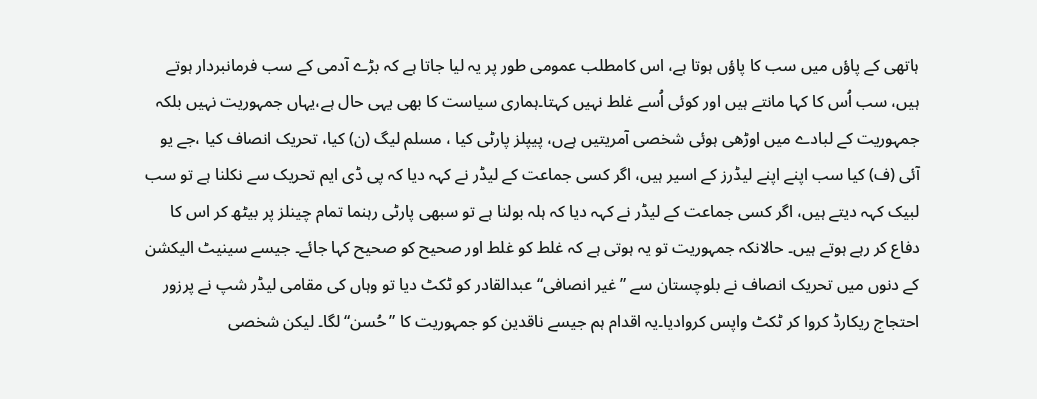ہاتھی کے پاؤں میں سب کا پاؤں ہوتا ہے، اس کامطلب عمومی طور پر یہ لیا جاتا ہے کہ بڑے آدمی کے سب فرمانبردار ہوتے ہیں، سب اُس کا کہا مانتے ہیں اور کوئی اُسے غلط نہیں کہتا۔ہماری سیاست کا بھی یہی حال ہے،یہاں جمہوریت نہیں بلکہ جمہوریت کے لبادے میں اوڑھی ہوئی شخصی آمریتیں ہےں، پیپلز پارٹی کیا ، مسلم لیگ (ن) کیا، تحریک انصاف کیا ،جے یو آئی (ف) کیا سب اپنے اپنے لیڈرز کے اسیر ہیں، اگر کسی جماعت کے لیڈر نے کہہ دیا کہ پی ڈی ایم تحریک سے نکلنا ہے تو سب لبیک کہہ دیتے ہیں، اگر کسی جماعت کے لیڈر نے کہہ دیا کہ ہلہ بولنا ہے تو سبھی پارٹی رہنما تمام چینلز پر بیٹھ کر اس کا دفاع کر رہے ہوتے ہیں۔ حالانکہ جمہوریت تو یہ ہوتی ہے کہ غلط کو غلط اور صحیح کو صحیح کہا جائے۔ جیسے سینیٹ الیکشن کے دنوں میں تحریک انصاف نے بلوچستان سے ”غیر انصافی“ عبدالقادر کو ٹکٹ دیا تو وہاں کی مقامی لیڈر شپ نے پرزور احتجاج ریکارڈ کروا کر ٹکٹ واپس کروادیا۔یہ اقدام ہم جیسے ناقدین کو جمہوریت کا ”حُسن“ لگا۔ لیکن شخصی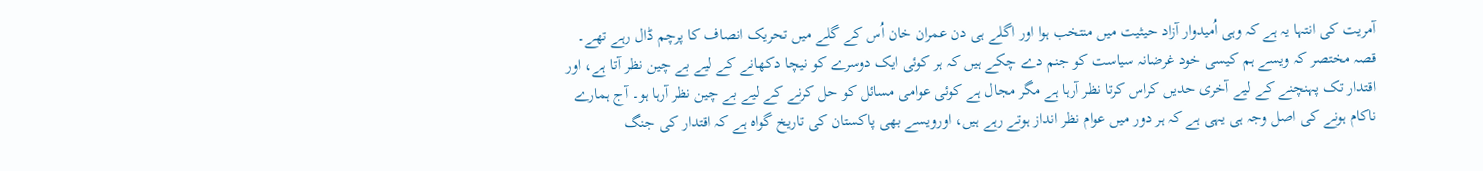آمریت کی انتہا یہ ہے کہ وہی اُمیدوار آزاد حیثیت میں منتخب ہوا اور اگلے ہی دن عمران خان اُس کے گلے میں تحریک انصاف کا پرچم ڈال رہے تھے۔ قصہ مختصر کہ ویسے ہم کیسی خود غرضانہ سیاست کو جنم دے چکے ہیں کہ ہر کوئی ایک دوسرے کو نیچا دکھانے کے لیے بے چین نظر آتا ہے، اور اقتدار تک پہنچنے کے لیے آخری حدیں کراس کرتا نظر آرہا ہے مگر مجال ہے کوئی عوامی مسائل کو حل کرنے کے لیے بے چین نظر آرہا ہو۔ آج ہمارے ناکام ہونے کی اصل وجہ ہی یہی ہے کہ ہر دور میں عوام نظر انداز ہوتے رہے ہیں، اورویسے بھی پاکستان کی تاریخ گواہ ہے کہ اقتدار کی جنگ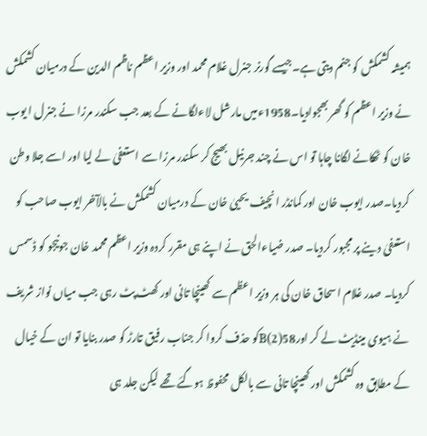ہمیشہ کشمکش کو جنم دیتی ہے۔جیسے گورنر جنرل غلام محمد اور وزیر اعظم ناظم الدین کے درمیان کشمکش نے وزیر اعظم کو گھر بھجوادیا۔1958ءمیں مارشل لاءلگانے کے بعد جب سکندر مرزا نے جنرل ا یوب خان کو ٹھکانے لگانا چاہا تو اس نے چند جرنیل بھیج کر سکندر مرزا سے استعفیٰ لے لیا اور اسے جلا وطن کردیا۔صدر ایوب خان اور کمانڈر انچیف یحییٰ خان کے درمیان کشمکش نے بالآخر ایوب صاحب کو استعفیٰ دینے پر مجبور کردیا۔ صدر ضیاءالحق نے اپنے ہی مقرر کردہ وزیر اعظم محمد خان جونیجو کو ڈسمس کردیا۔ صدر غلام اسحاق خان کی ہر وزیر اعظم سے کھینچا تانی اور کھٹ پٹ رہی جب میاں نواز شریف نے ہیوی مینڈیٹ لے کر اور58(2)Bکو حذف کروا کر جناب رفیق تارڑ کو صدر بنایا تو ان کے خیال کے مطابق وہ کشمکش اور کھینچا تانی سے بالکل محفوظ ہوگئے تھے لیکن جلد ہی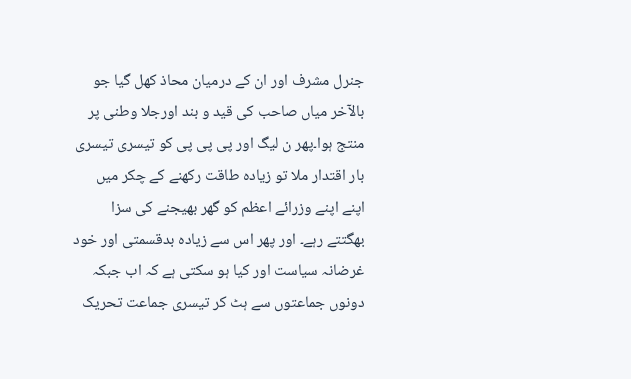جنرل مشرف اور ان کے درمیان محاذ کھل گیا جو بالآخر میاں صاحب کی قید و بند اورجلا وطنی پر منتج ہوا۔پھر ن لیگ اور پی پی پی کو تیسری تیسری بار اقتدار ملا تو زیادہ طاقت رکھنے کے چکر میں اپنے اپنے وزرائے اعظم کو گھر بھیجنے کی سزا بھگتتے رہے۔ اور پھر اس سے زیادہ بدقسمتی اور خود غرضانہ سیاست اور کیا ہو سکتی ہے کہ اب جبکہ دونوں جماعتوں سے ہٹ کر تیسری جماعت تحریک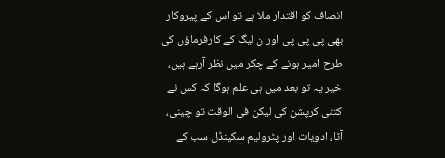انصاف کو اقتدار ملا ہے تو اس کے پیروکار بھی پی پی پی اور ن لیگ کے کارفرماؤں کی طرح امیر ہونے کے چکر میں نظر آرہے ہیں، خیر یہ تو بعد میں ہی علم ہوگا کہ کس نے کتنی کرپشن کی لیکن فی الوقت تو چینی، آٹا، ادویات اور پٹرولیم سکینڈل سب کے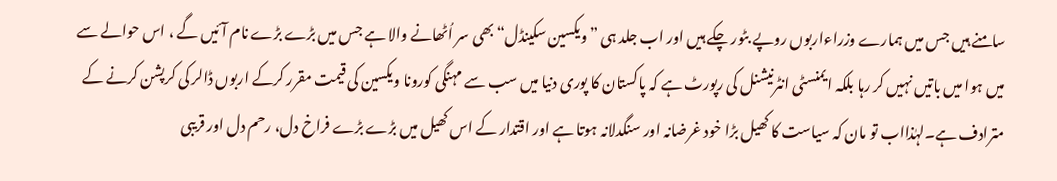سامنے ہیں جس میں ہمارے وزراءاربوں روپے بٹور چکے ہیں اور اب جلد ہی ”ویکسین سکینڈل“ بھی سر اُٹھانے والا ہے جس میں بڑے بڑے نام آئیں گے ، اس حوالے سے میں ہوا میں باتیں نہیں کر رہا بلکہ ایمنسٹی انٹرنیشنل کی رپورٹ ہے کہ پاکستان کا پوری دنیا میں سب سے مہنگی کورونا ویکسین کی قیمت مقرر کرکے اربوں ڈالر کی کرپشن کرنے کے مترادف ہے۔لہٰذااب تو مان کہ سیاست کا کھیل بڑا خود غرضانہ اور سنگدلانہ ہوتا ہے اور اقتدار کے اس کھیل میں بڑے بڑے فراخ دل، رحم دل اور قریبی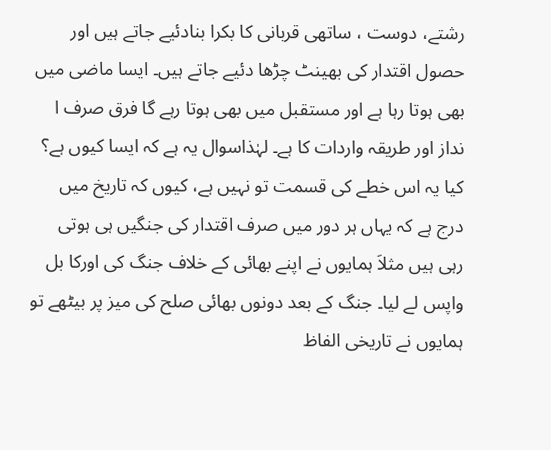رشتے، دوست ، ساتھی قربانی کا بکرا بنادئیے جاتے ہیں اور حصول اقتدار کی بھینٹ چڑھا دئیے جاتے ہیں۔ ایسا ماضی میں بھی ہوتا رہا ہے اور مستقبل میں بھی ہوتا رہے گا فرق صرف ا نداز اور طریقہ واردات کا ہے۔ لہٰذاسوال یہ ہے کہ ایسا کیوں ہے؟ کیا یہ اس خطے کی قسمت تو نہیں ہے، کیوں کہ تاریخ میں درج ہے کہ یہاں ہر دور میں صرف اقتدار کی جنگیں ہی ہوتی رہی ہیں مثلاَ ہمایوں نے اپنے بھائی کے خلاف جنگ کی اورکا بل واپس لے لیا۔ جنگ کے بعد دونوں بھائی صلح کی میز پر بیٹھے تو ہمایوں نے تاریخی الفاظ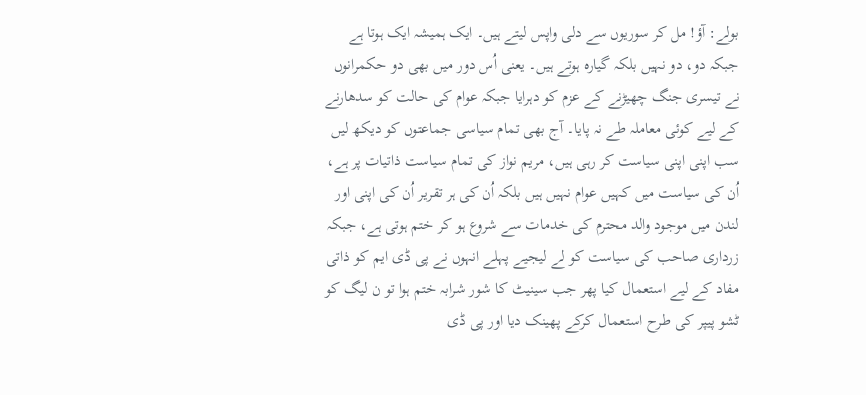بولے: آؤ! مل کر سوریوں سے دلی واپس لیتے ہیں۔ ایک ہمیشہ ایک ہوتا ہے جبکہ دو، دو نہیں بلکہ گیارہ ہوتے ہیں۔ یعنی اُس دور میں بھی دو حکمرانوں نے تیسری جنگ چھیڑنے کے عزم کو دہرایا جبکہ عوام کی حالت کو سدھارنے کے لیے کوئی معاملہ طے نہ پایا۔ آج بھی تمام سیاسی جماعتوں کو دیکھ لیں سب اپنی اپنی سیاست کر رہی ہیں، مریم نواز کی تمام سیاست ذاتیات پر ہے، اُن کی سیاست میں کہیں عوام نہیں ہیں بلکہ اُن کی ہر تقریر اُن کی اپنی اور لندن میں موجود والد محترم کی خدمات سے شروع ہو کر ختم ہوتی ہے، جبکہ زرداری صاحب کی سیاست کو لے لیجیے پہلے انہوں نے پی ڈی ایم کو ذاتی مفاد کے لیے استعمال کیا پھر جب سینیٹ کا شور شرابہ ختم ہوا تو ن لیگ کو ٹشو پیپر کی طرح استعمال کرکے پھینک دیا اور پی ڈی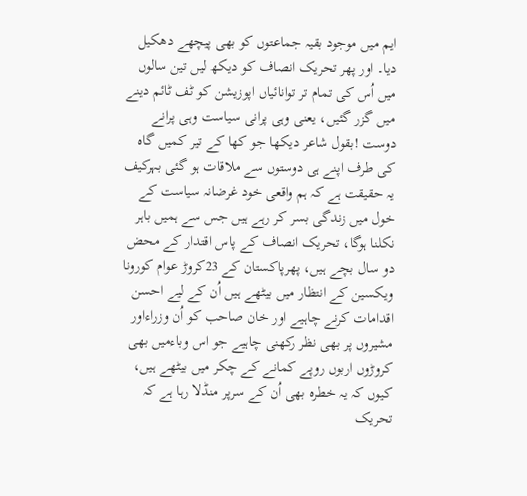ایم میں موجود بقیہ جماعتوں کو بھی پیچھے دھکیل دیا۔ اور پھر تحریک انصاف کو دیکھ لیں تین سالوں میں اُس کی تمام تر توانائیاں اپوزیشن کو ٹف ٹائم دینے میں گزر گئیں، یعنی وہی پرانی سیاست وہی پرانے دوست !بقول شاعر دیکھا جو کھا کے تیر کمیں گاہ کی طرف اپنے ہی دوستوں سے ملاقات ہو گئی بہرکیف یہ حقیقت ہے کہ ہم واقعی خود غرضانہ سیاست کے خول میں زندگی بسر کر رہے ہیں جس سے ہمیں باہر نکلنا ہوگا، تحریک انصاف کے پاس اقتدار کے محض دو سال بچے ہیں، پھرپاکستان کے 23کروڑ عوام کورونا ویکسین کے انتظار میں بیٹھے ہیں اُن کے لیے احسن اقدامات کرنے چاہیے اور خان صاحب کو اُن وزراءاور مشیروں پر بھی نظر رکھنی چاہیے جو اس وباءمیں بھی کروڑوں اربوں روپے کمانے کے چکر میں بیٹھے ہیں، کیوں کہ یہ خطرہ بھی اُن کے سرپر منڈلا رہا ہے کہ تحریک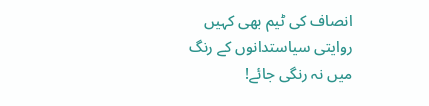انصاف کی ٹیم بھی کہیں روایتی سیاستدانوں کے رنگ میں نہ رنگی جائے!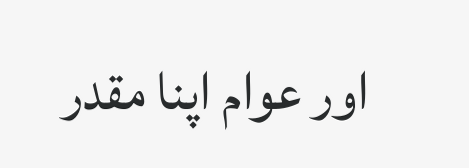اور عوام اپنا مقدر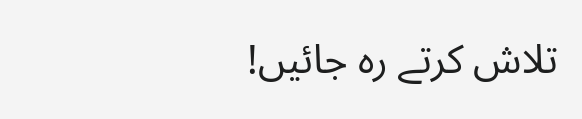تلاش کرتے رہ جائیں!